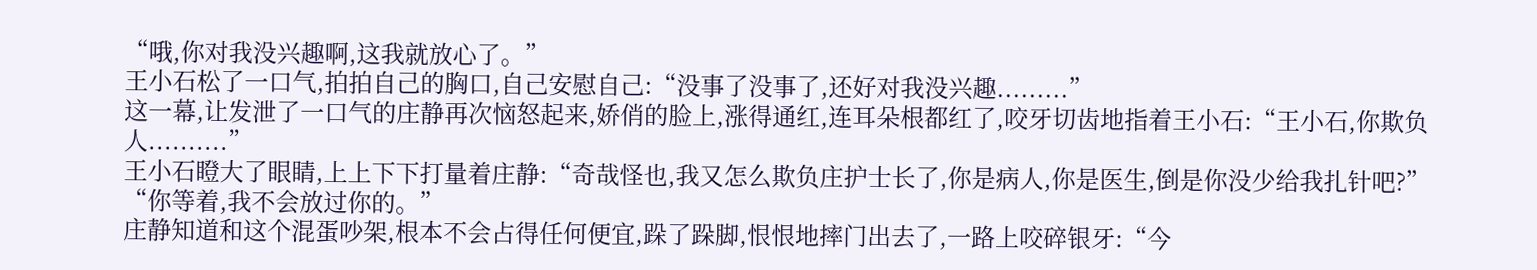“哦,你对我没兴趣啊,这我就放心了。”
王小石松了一口气,拍拍自己的胸口,自己安慰自己:“没事了没事了,还好对我没兴趣.........”
这一幕,让发泄了一口气的庄静再次恼怒起来,娇俏的脸上,涨得通红,连耳朵根都红了,咬牙切齿地指着王小石:“王小石,你欺负人..........”
王小石瞪大了眼睛,上上下下打量着庄静:“奇哉怪也,我又怎么欺负庄护士长了,你是病人,你是医生,倒是你没少给我扎针吧?”
“你等着,我不会放过你的。”
庄静知道和这个混蛋吵架,根本不会占得任何便宜,跺了跺脚,恨恨地摔门出去了,一路上咬碎银牙:“今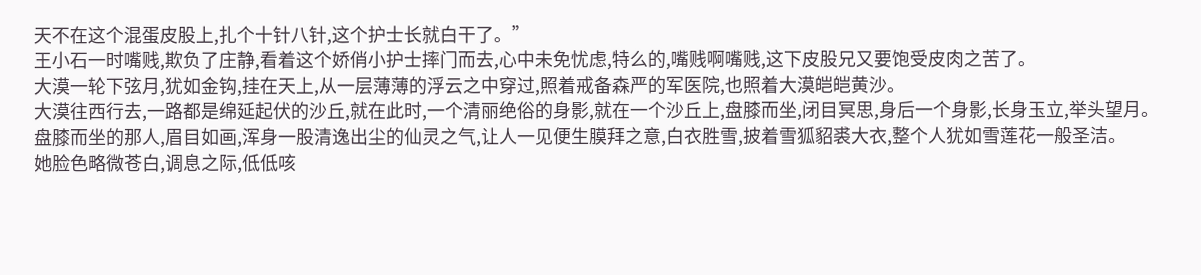天不在这个混蛋皮股上,扎个十针八针,这个护士长就白干了。”
王小石一时嘴贱,欺负了庄静,看着这个娇俏小护士摔门而去,心中未免忧虑,特么的,嘴贱啊嘴贱,这下皮股兄又要饱受皮肉之苦了。
大漠一轮下弦月,犹如金钩,挂在天上,从一层薄薄的浮云之中穿过,照着戒备森严的军医院,也照着大漠皑皑黄沙。
大漠往西行去,一路都是绵延起伏的沙丘,就在此时,一个清丽绝俗的身影,就在一个沙丘上,盘膝而坐,闭目冥思,身后一个身影,长身玉立,举头望月。
盘膝而坐的那人,眉目如画,浑身一股清逸出尘的仙灵之气,让人一见便生膜拜之意,白衣胜雪,披着雪狐貂裘大衣,整个人犹如雪莲花一般圣洁。
她脸色略微苍白,调息之际,低低咳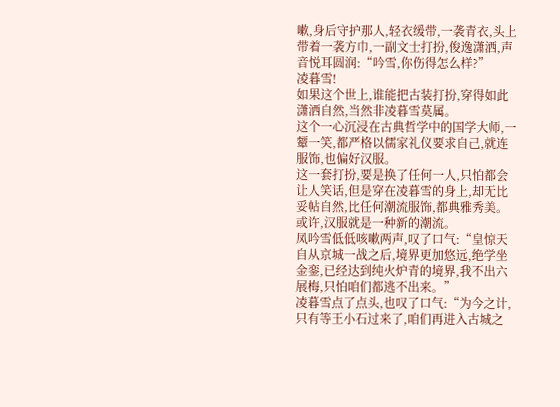嗽,身后守护那人,轻衣缓带,一袭青衣,头上带着一袭方巾,一副文士打扮,俊逸潇洒,声音悦耳圆润:“吟雪,你伤得怎么样?”
凌暮雪!
如果这个世上,谁能把古装打扮,穿得如此潇洒自然,当然非凌暮雪莫属。
这个一心沉浸在古典哲学中的国学大师,一颦一笑,都严格以儒家礼仪要求自己,就连服饰,也偏好汉服。
这一套打扮,要是换了任何一人,只怕都会让人笑话,但是穿在凌暮雪的身上,却无比妥帖自然,比任何潮流服饰,都典雅秀美。
或许,汉服就是一种新的潮流。
凤吟雪低低咳嗽两声,叹了口气:“皇惊天自从京城一战之后,境界更加悠远,绝学坐金銮,已经达到纯火炉青的境界,我不出六展梅,只怕咱们都逃不出来。”
凌暮雪点了点头,也叹了口气:“为今之计,只有等王小石过来了,咱们再进入古城之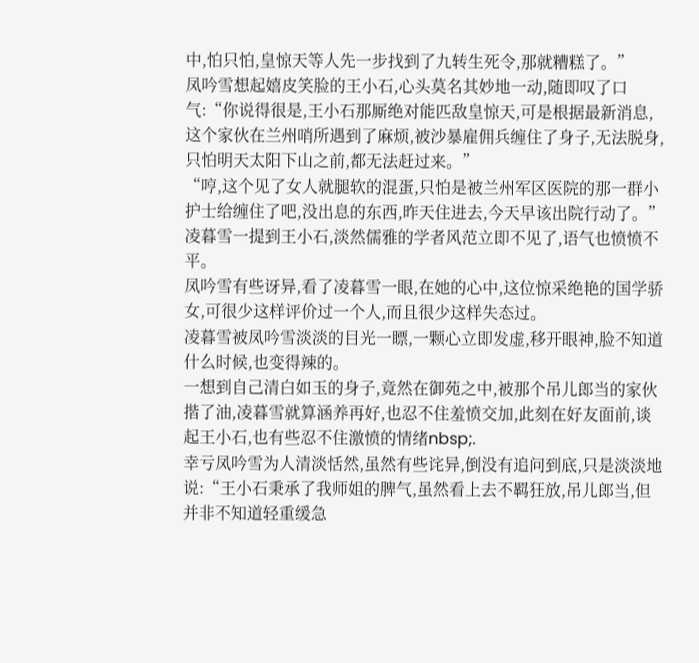中,怕只怕,皇惊天等人先一步找到了九转生死令,那就糟糕了。”
凤吟雪想起嬉皮笑脸的王小石,心头莫名其妙地一动,随即叹了口气:“你说得很是,王小石那厮绝对能匹敌皇惊天,可是根据最新消息,这个家伙在兰州哨所遇到了麻烦,被沙暴雇佣兵缠住了身子,无法脱身,只怕明天太阳下山之前,都无法赶过来。”
“哼,这个见了女人就腿软的混蛋,只怕是被兰州军区医院的那一群小护士给缠住了吧,没出息的东西,昨天住进去,今天早该出院行动了。”
凌暮雪一提到王小石,淡然儒雅的学者风范立即不见了,语气也愤愤不平。
凤吟雪有些讶异,看了凌暮雪一眼,在她的心中,这位惊采绝艳的国学骄女,可很少这样评价过一个人,而且很少这样失态过。
凌暮雪被凤吟雪淡淡的目光一瞟,一颗心立即发虚,移开眼神,脸不知道什么时候,也变得辣的。
一想到自己清白如玉的身子,竟然在御苑之中,被那个吊儿郎当的家伙揩了油,凌暮雪就算涵养再好,也忍不住羞愤交加,此刻在好友面前,谈起王小石,也有些忍不住激愤的情绪nbsp;.
幸亏凤吟雪为人清淡恬然,虽然有些诧异,倒没有追问到底,只是淡淡地说:“王小石秉承了我师姐的脾气,虽然看上去不羁狂放,吊儿郎当,但并非不知道轻重缓急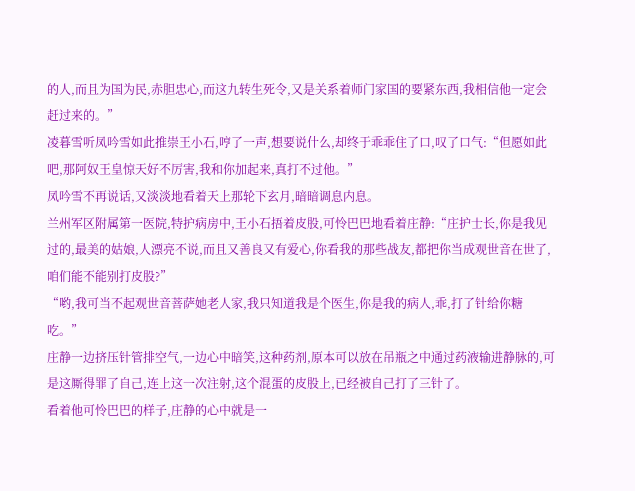的人,而且为国为民,赤胆忠心,而这九转生死令,又是关系着师门家国的要紧东西,我相信他一定会赶过来的。”
凌暮雪听凤吟雪如此推崇王小石,哼了一声,想要说什么,却终于乖乖住了口,叹了口气:“但愿如此吧,那阿奴王皇惊天好不厉害,我和你加起来,真打不过他。”
凤吟雪不再说话,又淡淡地看着天上那轮下玄月,暗暗调息内息。
兰州军区附属第一医院,特护病房中,王小石捂着皮股,可怜巴巴地看着庄静:“庄护士长,你是我见过的,最美的姑娘,人漂亮不说,而且又善良又有爱心,你看我的那些战友,都把你当成观世音在世了,咱们能不能别打皮股?”
“哟,我可当不起观世音菩萨她老人家,我只知道我是个医生,你是我的病人,乖,打了针给你糖吃。”
庄静一边挤压针管排空气,一边心中暗笑,这种药剂,原本可以放在吊瓶之中通过药液输进静脉的,可是这厮得罪了自己,连上这一次注射,这个混蛋的皮股上,已经被自己打了三针了。
看着他可怜巴巴的样子,庄静的心中就是一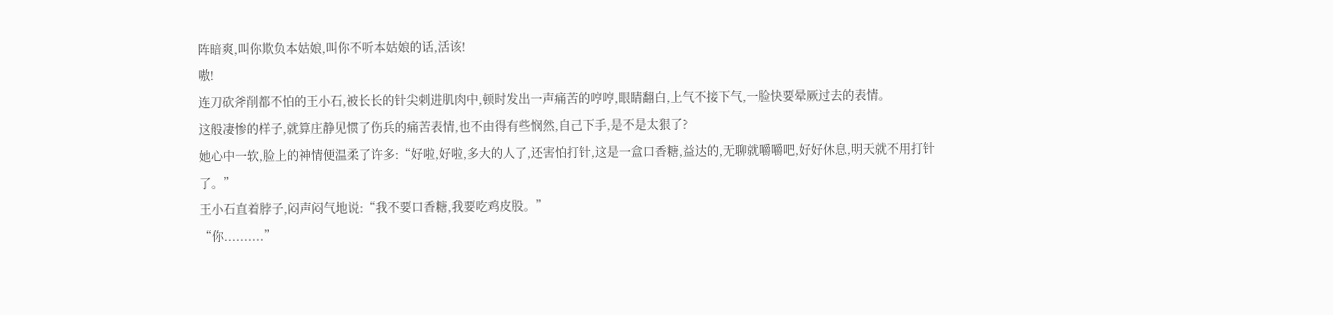阵暗爽,叫你欺负本姑娘,叫你不听本姑娘的话,活该!
嗷!
连刀砍斧削都不怕的王小石,被长长的针尖刺进肌肉中,顿时发出一声痛苦的哼哼,眼睛翻白,上气不接下气,一脸快要晕厥过去的表情。
这般凄惨的样子,就算庄静见惯了伤兵的痛苦表情,也不由得有些悯然,自己下手,是不是太狠了?
她心中一软,脸上的神情便温柔了许多:“好啦,好啦,多大的人了,还害怕打针,这是一盒口香糖,益达的,无聊就嚼嚼吧,好好休息,明天就不用打针了。”
王小石直着脖子,闷声闷气地说:“我不要口香糖,我要吃鸡皮股。”
“你..........”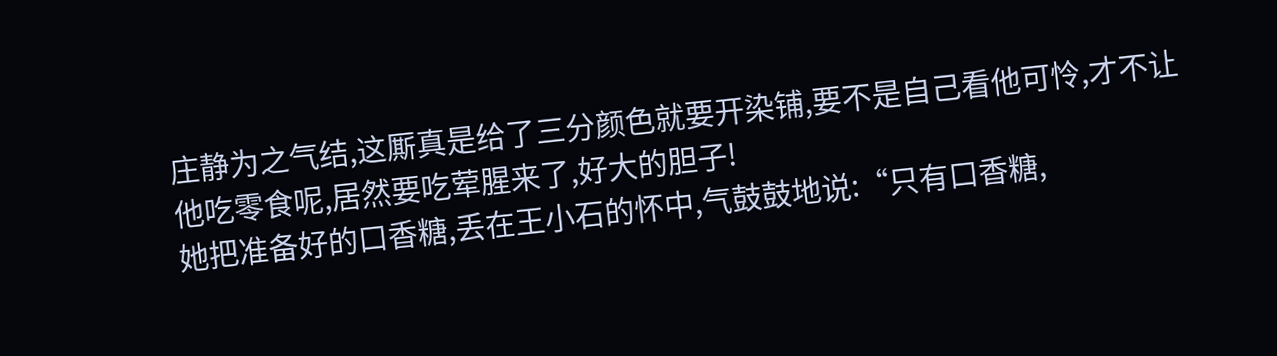庄静为之气结,这厮真是给了三分颜色就要开染铺,要不是自己看他可怜,才不让他吃零食呢,居然要吃荤腥来了,好大的胆子!
她把准备好的口香糖,丢在王小石的怀中,气鼓鼓地说:“只有口香糖,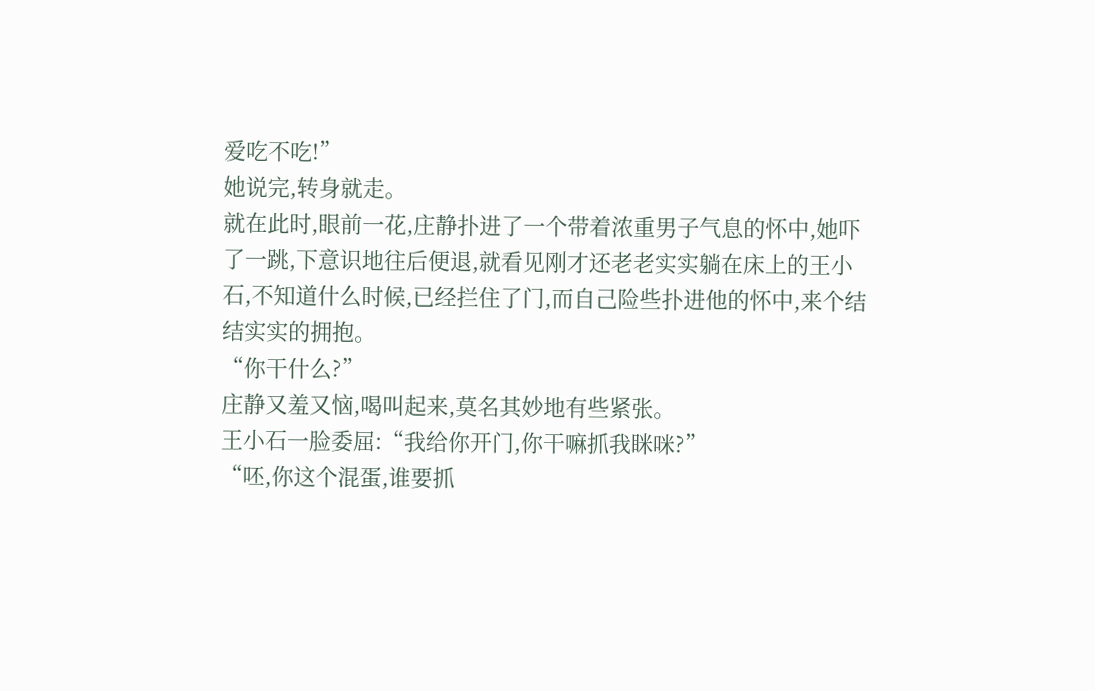爱吃不吃!”
她说完,转身就走。
就在此时,眼前一花,庄静扑进了一个带着浓重男子气息的怀中,她吓了一跳,下意识地往后便退,就看见刚才还老老实实躺在床上的王小石,不知道什么时候,已经拦住了门,而自己险些扑进他的怀中,来个结结实实的拥抱。
“你干什么?”
庄静又羞又恼,喝叫起来,莫名其妙地有些紧张。
王小石一脸委屈:“我给你开门,你干嘛抓我眯咪?”
“呸,你这个混蛋,谁要抓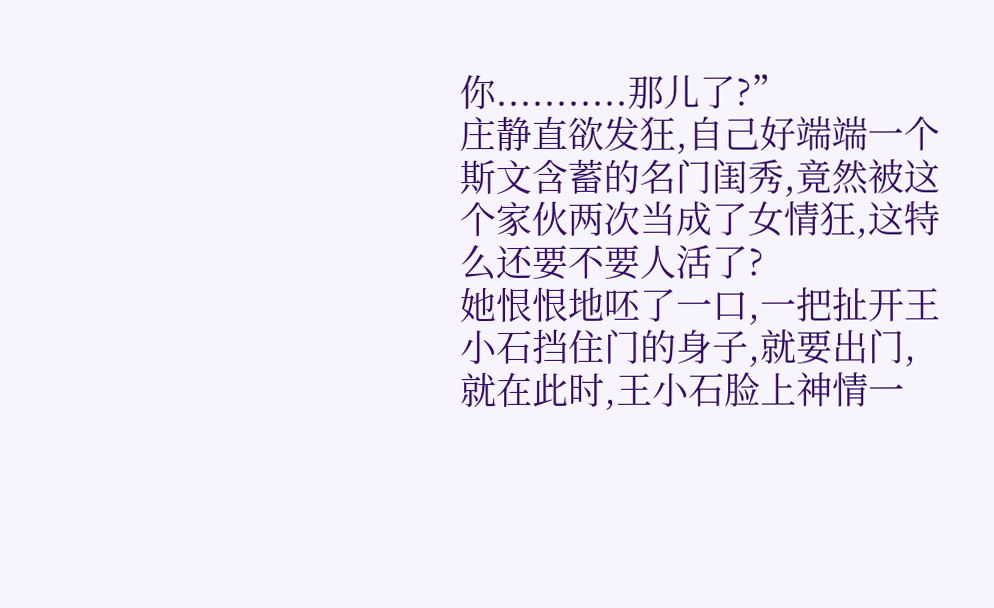你...........那儿了?”
庄静直欲发狂,自己好端端一个斯文含蓄的名门闺秀,竟然被这个家伙两次当成了女情狂,这特么还要不要人活了?
她恨恨地呸了一口,一把扯开王小石挡住门的身子,就要出门,就在此时,王小石脸上神情一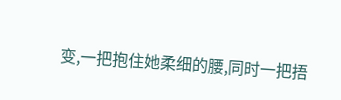变,一把抱住她柔细的腰,同时一把捂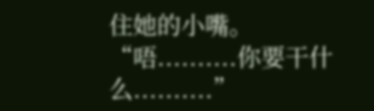住她的小嘴。
“唔..........你要干什么..........”